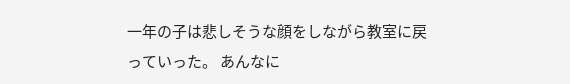一年の子は悲しそうな顔をしながら教室に戻っていった。 あんなに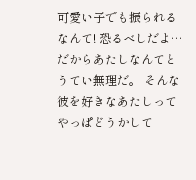可愛い子でも振られるなんて! 恐るべしだよ… だからあたしなんてとうてい無理だ。 そんな彼を好きなあたしってやっぱどうかして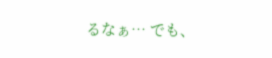るなぁ… でも、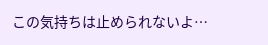この気持ちは止められないよ…